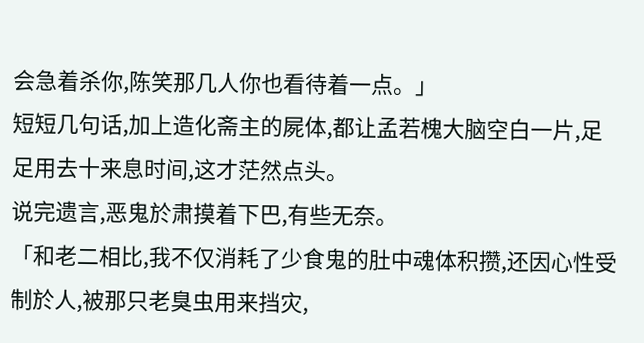会急着杀你,陈笑那几人你也看待着一点。」
短短几句话,加上造化斋主的屍体,都让孟若槐大脑空白一片,足足用去十来息时间,这才茫然点头。
说完遗言,恶鬼於肃摸着下巴,有些无奈。
「和老二相比,我不仅消耗了少食鬼的肚中魂体积攒,还因心性受制於人,被那只老臭虫用来挡灾,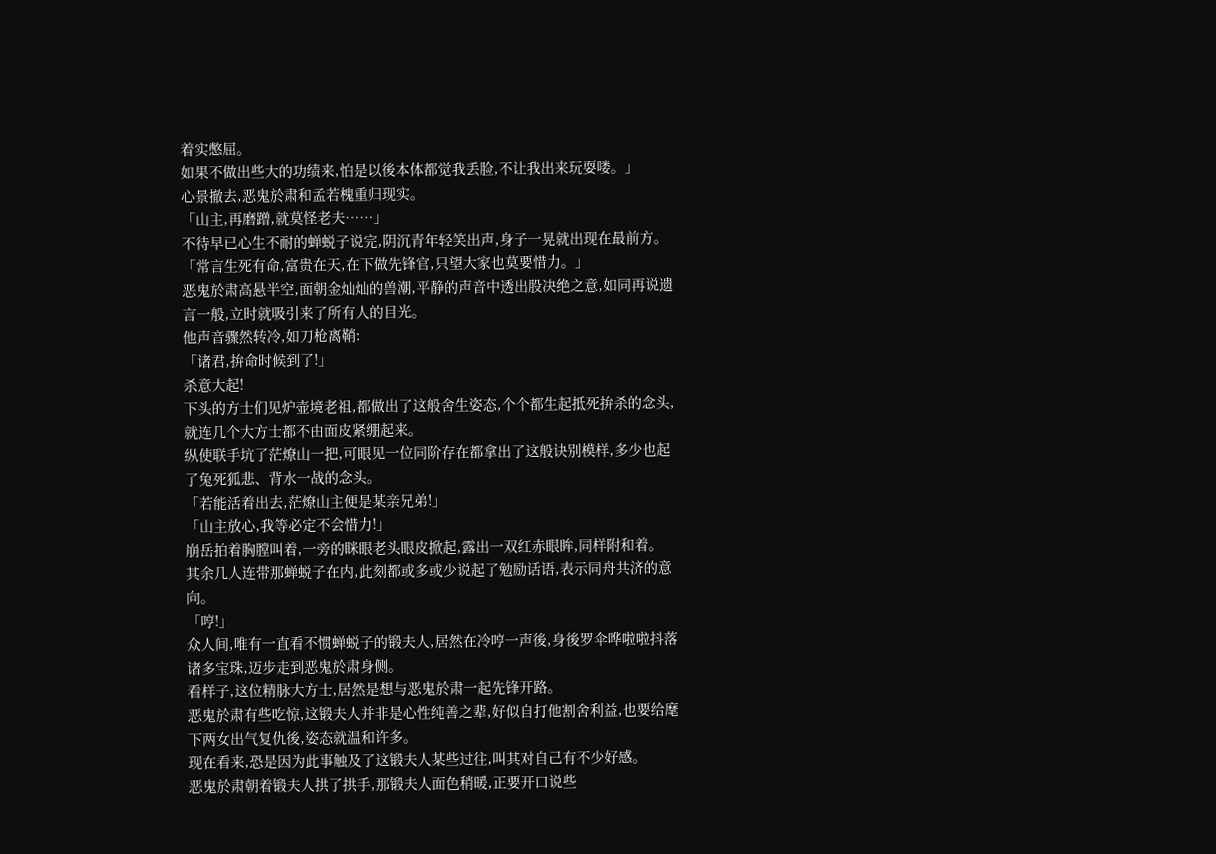着实憋屈。
如果不做出些大的功绩来,怕是以後本体都觉我丢脸,不让我出来玩耍喽。」
心景撤去,恶鬼於肃和孟若槐重归现实。
「山主,再磨蹭,就莫怪老夫……」
不待早已心生不耐的蝉蜕子说完,阴沉青年轻笑出声,身子一晃就出现在最前方。
「常言生死有命,富贵在天,在下做先锋官,只望大家也莫要惜力。」
恶鬼於肃高悬半空,面朝金灿灿的兽潮,平静的声音中透出股决绝之意,如同再说遗言一般,立时就吸引来了所有人的目光。
他声音骤然转冷,如刀枪离鞘:
「诸君,拚命时候到了!」
杀意大起!
下头的方士们见炉壶境老祖,都做出了这般舍生姿态,个个都生起抵死拚杀的念头,就连几个大方士都不由面皮紧绷起来。
纵使联手坑了茫燎山一把,可眼见一位同阶存在都拿出了这般诀别模样,多少也起了兔死狐悲、背水一战的念头。
「若能活着出去,茫燎山主便是某亲兄弟!」
「山主放心,我等必定不会惜力!」
崩岳拍着胸膛叫着,一旁的眯眼老头眼皮掀起,露出一双红赤眼眸,同样附和着。
其余几人连带那蝉蜕子在内,此刻都或多或少说起了勉励话语,表示同舟共济的意向。
「哼!」
众人间,唯有一直看不惯蝉蜕子的锻夫人,居然在冷哼一声後,身後罗伞哗啦啦抖落诸多宝珠,迈步走到恶鬼於肃身侧。
看样子,这位精脉大方士,居然是想与恶鬼於肃一起先锋开路。
恶鬼於肃有些吃惊,这锻夫人并非是心性纯善之辈,好似自打他割舍利益,也要给麾下两女出气复仇後,姿态就温和许多。
现在看来,恐是因为此事触及了这锻夫人某些过往,叫其对自己有不少好感。
恶鬼於肃朝着锻夫人拱了拱手,那锻夫人面色稍暖,正要开口说些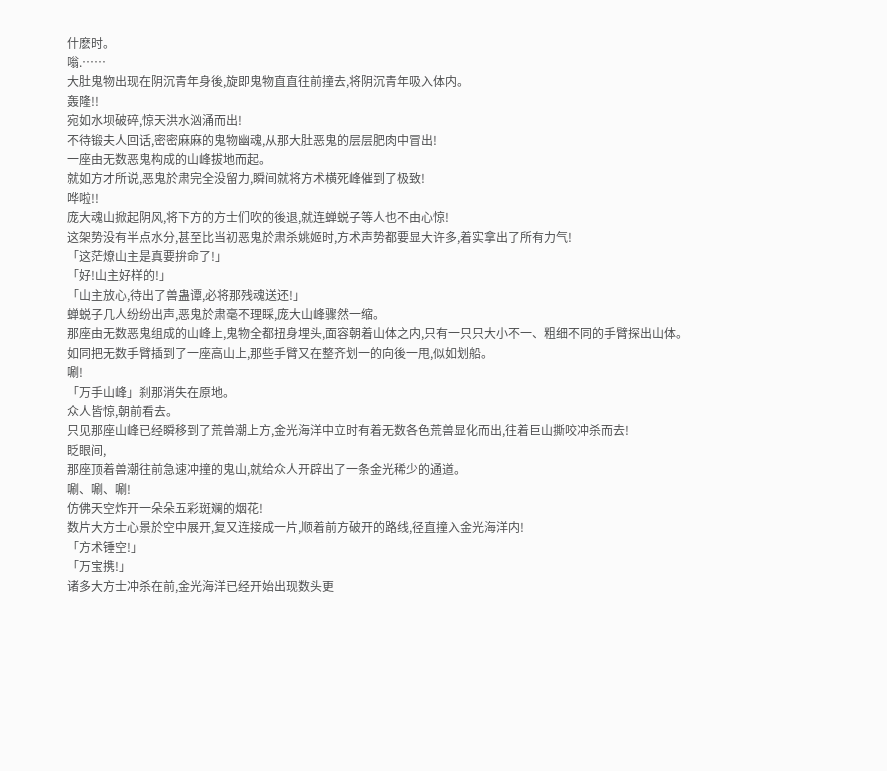什麽时。
嗡.……
大肚鬼物出现在阴沉青年身後,旋即鬼物直直往前撞去,将阴沉青年吸入体内。
轰隆!!
宛如水坝破碎,惊天洪水汹涌而出!
不待锻夫人回话,密密麻麻的鬼物幽魂,从那大肚恶鬼的层层肥肉中冒出!
一座由无数恶鬼构成的山峰拔地而起。
就如方才所说,恶鬼於肃完全没留力,瞬间就将方术横死峰催到了极致!
哗啦!!
庞大魂山掀起阴风,将下方的方士们吹的後退,就连蝉蜕子等人也不由心惊!
这架势没有半点水分,甚至比当初恶鬼於肃杀姚姬时,方术声势都要显大许多,着实拿出了所有力气!
「这茫燎山主是真要拚命了!」
「好!山主好样的!」
「山主放心,待出了兽蛊谭,必将那残魂送还!」
蝉蜕子几人纷纷出声,恶鬼於肃毫不理睬,庞大山峰骤然一缩。
那座由无数恶鬼组成的山峰上,鬼物全都扭身埋头,面容朝着山体之内,只有一只只大小不一、粗细不同的手臂探出山体。
如同把无数手臂插到了一座高山上,那些手臂又在整齐划一的向後一甩,似如划船。
唰!
「万手山峰」刹那消失在原地。
众人皆惊,朝前看去。
只见那座山峰已经瞬移到了荒兽潮上方,金光海洋中立时有着无数各色荒兽显化而出,往着巨山撕咬冲杀而去!
眨眼间,
那座顶着兽潮往前急速冲撞的鬼山,就给众人开辟出了一条金光稀少的通道。
唰、唰、唰!
仿佛天空炸开一朵朵五彩斑斓的烟花!
数片大方士心景於空中展开,复又连接成一片,顺着前方破开的路线,径直撞入金光海洋内!
「方术锤空!」
「万宝携!」
诸多大方士冲杀在前,金光海洋已经开始出现数头更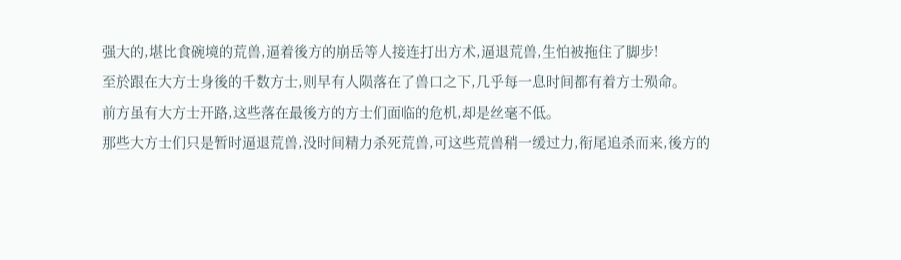强大的,堪比食碗境的荒兽,逼着後方的崩岳等人接连打出方术,逼退荒兽,生怕被拖住了脚步!
至於跟在大方士身後的千数方士,则早有人陨落在了兽口之下,几乎每一息时间都有着方士殒命。
前方虽有大方士开路,这些落在最後方的方士们面临的危机,却是丝毫不低。
那些大方士们只是暂时逼退荒兽,没时间精力杀死荒兽,可这些荒兽稍一缓过力,衔尾追杀而来,後方的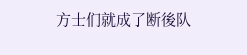方士们就成了断後队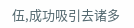伍,成功吸引去诸多